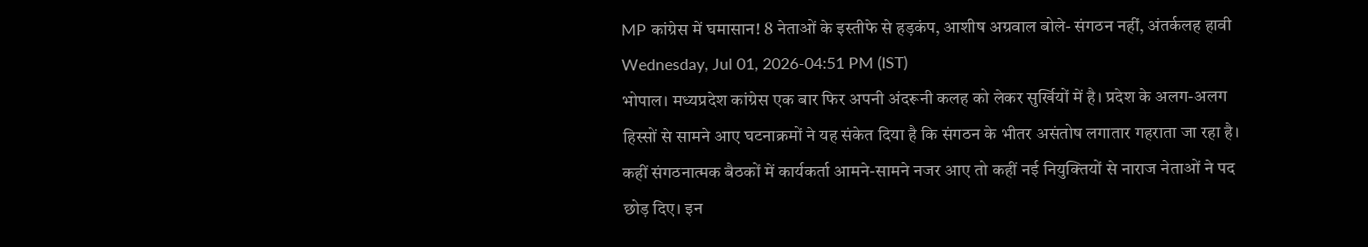MP कांग्रेस में घमासान! 8 नेताओं के इस्तीफे से हड़कंप, आशीष अग्रवाल बोले- संगठन नहीं, अंतर्कलह हावी
Wednesday, Jul 01, 2026-04:51 PM (IST)
भोपाल। मध्यप्रदेश कांग्रेस एक बार फिर अपनी अंदरूनी कलह को लेकर सुर्खियों में है। प्रदेश के अलग-अलग हिस्सों से सामने आए घटनाक्रमों ने यह संकेत दिया है कि संगठन के भीतर असंतोष लगातार गहराता जा रहा है। कहीं संगठनात्मक बैठकों में कार्यकर्ता आमने-सामने नजर आए तो कहीं नई नियुक्तियों से नाराज नेताओं ने पद छोड़ दिए। इन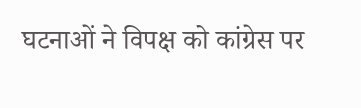घटनाओं ने विपक्ष को कांग्रेस पर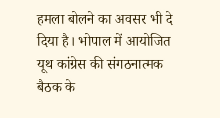हमला बोलने का अवसर भी दे दिया है। भोपाल में आयोजित यूथ कांग्रेस की संगठनात्मक बैठक के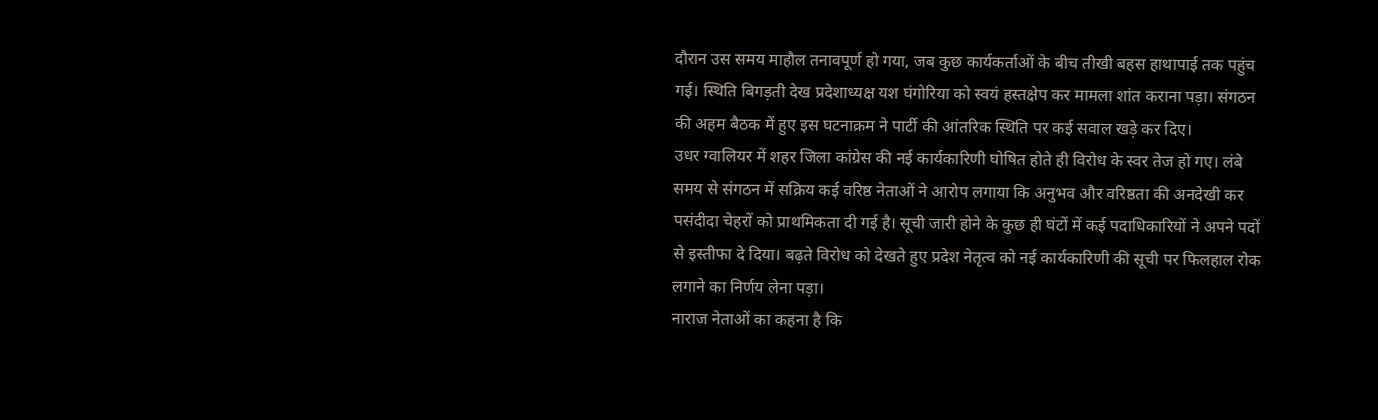दौरान उस समय माहौल तनावपूर्ण हो गया, जब कुछ कार्यकर्ताओं के बीच तीखी बहस हाथापाई तक पहुंच गई। स्थिति बिगड़ती देख प्रदेशाध्यक्ष यश घंगोरिया को स्वयं हस्तक्षेप कर मामला शांत कराना पड़ा। संगठन की अहम बैठक में हुए इस घटनाक्रम ने पार्टी की आंतरिक स्थिति पर कई सवाल खड़े कर दिए।
उधर ग्वालियर में शहर जिला कांग्रेस की नई कार्यकारिणी घोषित होते ही विरोध के स्वर तेज हो गए। लंबे समय से संगठन में सक्रिय कई वरिष्ठ नेताओं ने आरोप लगाया कि अनुभव और वरिष्ठता की अनदेखी कर पसंदीदा चेहरों को प्राथमिकता दी गई है। सूची जारी होने के कुछ ही घंटों में कई पदाधिकारियों ने अपने पदों से इस्तीफा दे दिया। बढ़ते विरोध को देखते हुए प्रदेश नेतृत्व को नई कार्यकारिणी की सूची पर फिलहाल रोक लगाने का निर्णय लेना पड़ा।
नाराज नेताओं का कहना है कि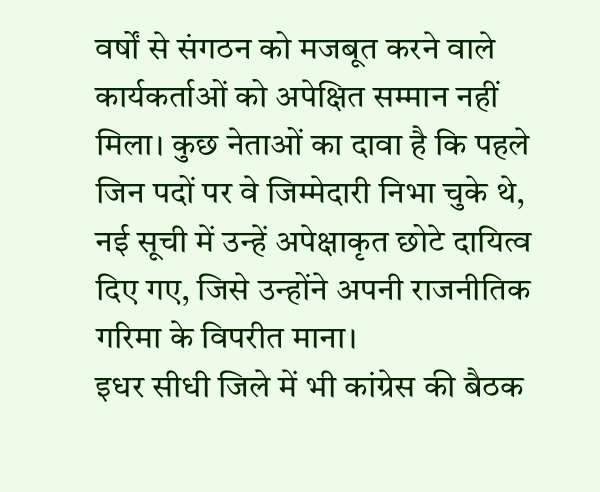वर्षों से संगठन को मजबूत करने वाले कार्यकर्ताओं को अपेक्षित सम्मान नहीं मिला। कुछ नेताओं का दावा है कि पहले जिन पदों पर वे जिम्मेदारी निभा चुके थे, नई सूची में उन्हें अपेक्षाकृत छोटे दायित्व दिए गए, जिसे उन्होंने अपनी राजनीतिक गरिमा के विपरीत माना।
इधर सीधी जिले में भी कांग्रेस की बैठक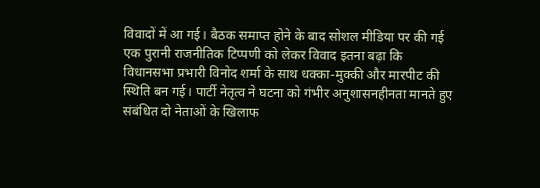विवादों में आ गई। बैठक समाप्त होने के बाद सोशल मीडिया पर की गई एक पुरानी राजनीतिक टिप्पणी को लेकर विवाद इतना बढ़ा कि विधानसभा प्रभारी विनोद शर्मा के साथ धक्का-मुक्की और मारपीट की स्थिति बन गई। पार्टी नेतृत्व ने घटना को गंभीर अनुशासनहीनता मानते हुए संबंधित दो नेताओं के खिलाफ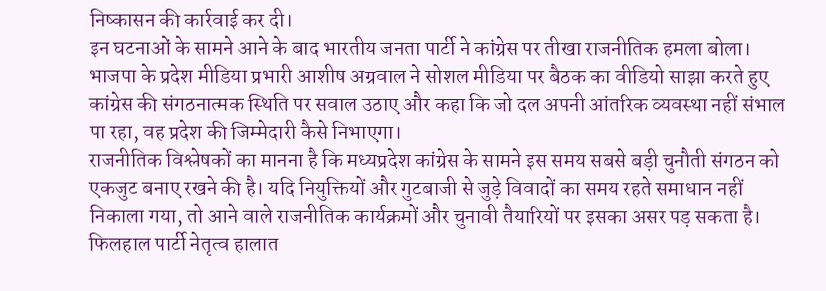निष्कासन की कार्रवाई कर दी।
इन घटनाओं के सामने आने के बाद भारतीय जनता पार्टी ने कांग्रेस पर तीखा राजनीतिक हमला बोला। भाजपा के प्रदेश मीडिया प्रभारी आशीष अग्रवाल ने सोशल मीडिया पर बैठक का वीडियो साझा करते हुए कांग्रेस की संगठनात्मक स्थिति पर सवाल उठाए और कहा कि जो दल अपनी आंतरिक व्यवस्था नहीं संभाल पा रहा, वह प्रदेश की जिम्मेदारी कैसे निभाएगा।
राजनीतिक विश्लेषकों का मानना है कि मध्यप्रदेश कांग्रेस के सामने इस समय सबसे बड़ी चुनौती संगठन को एकजुट बनाए रखने की है। यदि नियुक्तियों और गुटबाजी से जुड़े विवादों का समय रहते समाधान नहीं निकाला गया, तो आने वाले राजनीतिक कार्यक्रमों और चुनावी तैयारियों पर इसका असर पड़ सकता है। फिलहाल पार्टी नेतृत्व हालात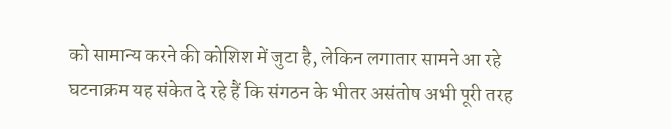को सामान्य करने की कोशिश में जुटा है, लेकिन लगातार सामने आ रहे घटनाक्रम यह संकेत दे रहे हैं कि संगठन के भीतर असंतोष अभी पूरी तरह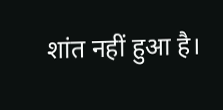शांत नहीं हुआ है।